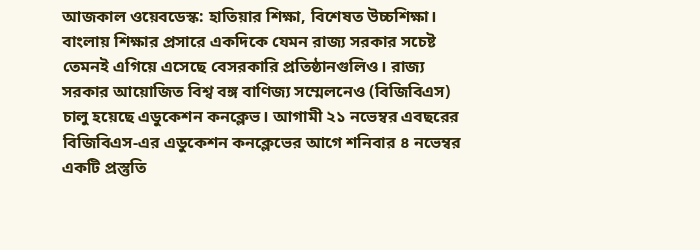আজকাল ওয়েবডেস্ক: হাতিয়ার শিক্ষা, বিশেষত উচ্চশিক্ষা। বাংলায় শিক্ষার প্রসারে একদিকে যেমন রাজ্য সরকার সচেষ্ট তেমনই এগিয়ে এসেছে বেসরকারি প্রতিষ্ঠানগুলিও। রাজ্য সরকার আয়োজিত বিশ্ব বঙ্গ বাণিজ্য সম্মেলনেও (বিজিবিএস) চালু হয়েছে এডুকেশন কনক্লেভ। আগামী ২১ নভেম্বর এবছরের বিজিবিএস-এর এডুকেশন কনক্লেভের আগে শনিবার ৪ নভেম্বর একটি প্রস্তুতি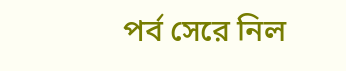পর্ব সেরে নিল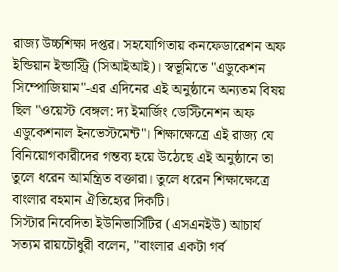রাজ্য উচ্চশিক্ষা দপ্তর। সহযোগিতায় কনফেডারেশন অফ ইন্ডিয়ান ইন্ডাস্ট্রি (সিআইআই)। স্বভূমিতে "এডুকেশন সিম্পোজিয়াম"-এর এদিনের এই অনুষ্ঠানে অন্যতম বিষয় ছিল "ওয়েস্ট বেঙ্গল: দ্য ইমার্জিং ডেস্টিনেশন অফ এডুকেশনাল ইনভেস্টমেন্ট"। শিক্ষাক্ষেত্রে এই রাজ্য যে বিনিয়োগকারীদের গন্তব্য হয়ে উঠেছে এই অনুষ্ঠানে তা তুলে ধরেন আমন্ত্রিত বক্তারা। তুলে ধরেন শিক্ষাক্ষেত্রে বাংলার বহমান ঐতিহ্যের দিকটি।
সিস্টার নিবেদিতা ইউনিভার্সিটির (এসএনইউ) আচার্য সত্যম রায়চৌধুরী বলেন, "বাংলার একটা গর্ব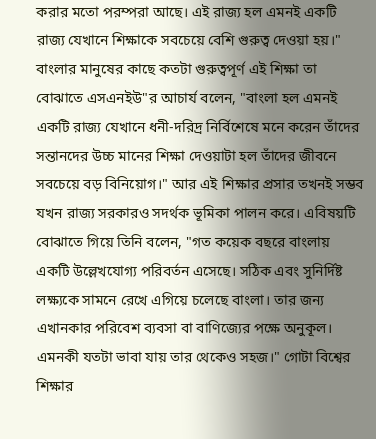করার মতো পরম্পরা আছে। এই রাজ্য হল এমনই একটি রাজ্য যেখানে শিক্ষাকে সবচেয়ে বেশি গুরুত্ব দেওয়া হয়।" বাংলার মানুষের কাছে কতটা গুরুত্বপূর্ণ এই শিক্ষা তা বোঝাতে এসএনইউ"র আচার্য বলেন, "বাংলা হল এমনই একটি রাজ্য যেখানে ধনী-দরিদ্র নির্বিশেষে মনে করেন তাঁদের সন্তানদের উচ্চ মানের শিক্ষা দেওয়াটা হল তাঁদের জীবনে সবচেয়ে বড় বিনিয়োগ।" আর এই শিক্ষার প্রসার তখনই সম্ভব যখন রাজ্য সরকারও সদর্থক ভূমিকা পালন করে। এবিষয়টি বোঝাতে গিয়ে তিনি বলেন, "গত কয়েক বছরে বাংলায় একটি উল্লেখযোগ্য পরিবর্তন এসেছে। সঠিক এবং সুনির্দিষ্ট লক্ষ্যকে সামনে রেখে এগিয়ে চলেছে বাংলা। তার জন্য এখানকার পরিবেশ ব্যবসা বা বাণিজ্যের পক্ষে অনুকূল। এমনকী যতটা ভাবা যায় তার থেকেও সহজ।" গোটা বিশ্বের শিক্ষার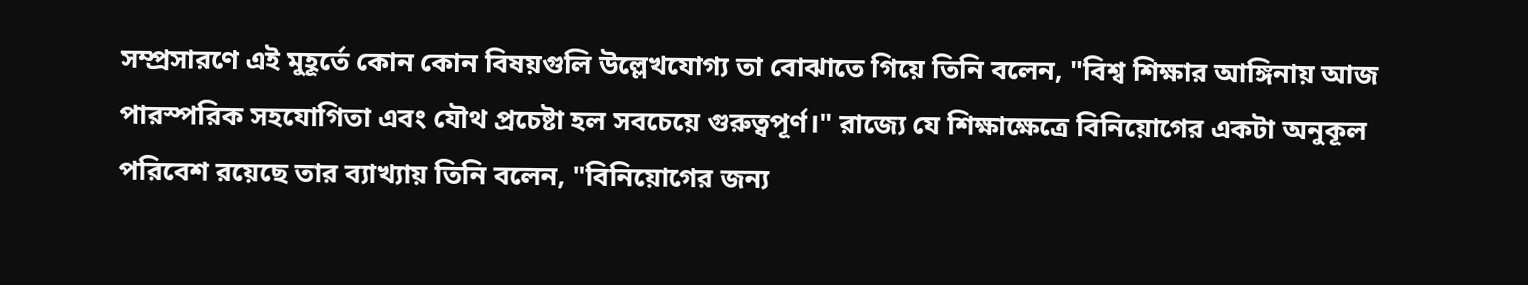সম্প্রসারণে এই মুহূর্তে কোন কোন বিষয়গুলি উল্লেখযোগ্য তা বোঝাতে গিয়ে তিনি বলেন, "বিশ্ব শিক্ষার আঙ্গিনায় আজ পারস্পরিক সহযোগিতা এবং যৌথ প্রচেষ্টা হল সবচেয়ে গুরুত্বপূর্ণ।" রাজ্যে যে শিক্ষাক্ষেত্রে বিনিয়োগের একটা অনুকূল পরিবেশ রয়েছে তার ব্যাখ্যায় তিনি বলেন, "বিনিয়োগের জন্য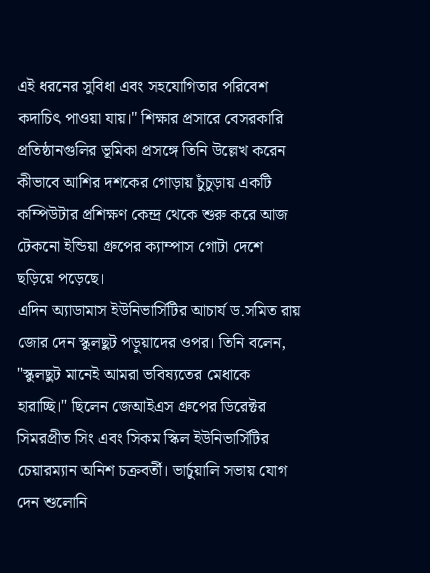এই ধরনের সুবিধা এবং সহযোগিতার পরিবেশ কদাচিৎ পাওয়া যায়।" শিক্ষার প্রসারে বেসরকারি প্রতিষ্ঠানগুলির ভূমিকা প্রসঙ্গে তিনি উল্লেখ করেন কীভাবে আশির দশকের গোড়ায় চুঁচুড়ায় একটি কম্পিউটার প্রশিক্ষণ কেন্দ্র থেকে শুরু করে আজ টেকনো ইন্ডিয়া গ্রুপের ক্যাম্পাস গোটা দেশে ছড়িয়ে পড়েছে।
এদিন অ্যাডামাস ইউনিভার্সিটির আচার্য ড.সমিত রায় জোর দেন স্কুলছুট পড়ুয়াদের ওপর। তিনি বলেন, "স্কুলছুট মানেই আমরা ভবিষ্যতের মেধাকে হারাচ্ছি।" ছিলেন জেআইএস গ্রুপের ডিরেক্টর সিমরপ্রীত সিং এবং সিকম স্কিল ইউনিভার্সিটির চেয়ারম্যান অনিশ চক্রবর্তী। ভার্চুয়ালি সভায় যোগ দেন শুলোনি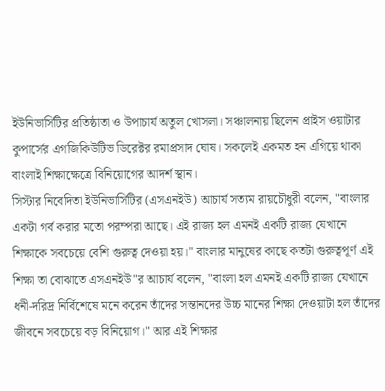ইউনিভার্সিটির প্রতিষ্ঠাতা ও উপাচার্য অতুল খোসলা। সঞ্চালনায় ছিলেন প্রাইস ওয়াটার কুপার্সের এগজিকিউটিভ ডিরেক্টর রমাপ্রসাদ ঘোষ। সকলেই একমত হন এগিয়ে থাকা বাংলাই শিক্ষাক্ষেত্রে বিনিয়োগের আদর্শ স্থান।
সিস্টার নিবেদিতা ইউনিভার্সিটির (এসএনইউ) আচার্য সত্যম রায়চৌধুরী বলেন, "বাংলার একটা গর্ব করার মতো পরম্পরা আছে। এই রাজ্য হল এমনই একটি রাজ্য যেখানে শিক্ষাকে সবচেয়ে বেশি গুরুত্ব দেওয়া হয়।" বাংলার মানুষের কাছে কতটা গুরুত্বপূর্ণ এই শিক্ষা তা বোঝাতে এসএনইউ"র আচার্য বলেন, "বাংলা হল এমনই একটি রাজ্য যেখানে ধনী-দরিদ্র নির্বিশেষে মনে করেন তাঁদের সন্তানদের উচ্চ মানের শিক্ষা দেওয়াটা হল তাঁদের জীবনে সবচেয়ে বড় বিনিয়োগ।" আর এই শিক্ষার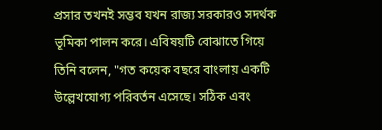প্রসার তখনই সম্ভব যখন রাজ্য সরকারও সদর্থক ভূমিকা পালন করে। এবিষয়টি বোঝাতে গিয়ে তিনি বলেন, "গত কয়েক বছরে বাংলায় একটি উল্লেখযোগ্য পরিবর্তন এসেছে। সঠিক এবং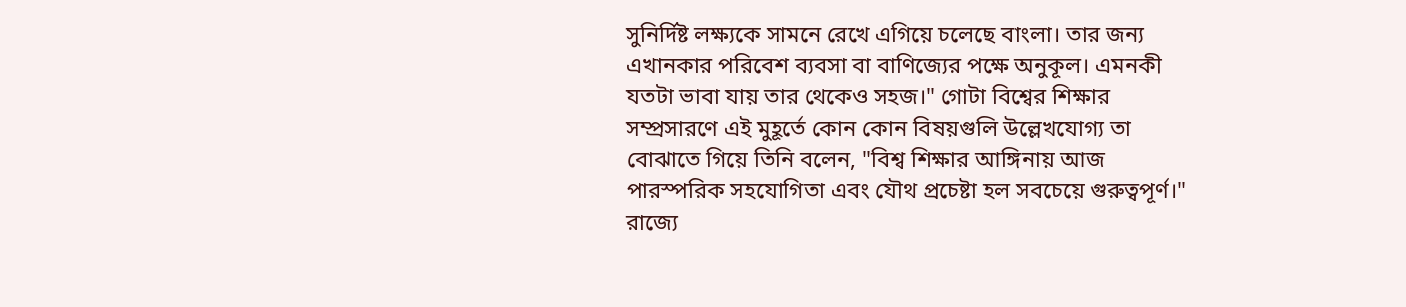সুনির্দিষ্ট লক্ষ্যকে সামনে রেখে এগিয়ে চলেছে বাংলা। তার জন্য এখানকার পরিবেশ ব্যবসা বা বাণিজ্যের পক্ষে অনুকূল। এমনকী যতটা ভাবা যায় তার থেকেও সহজ।" গোটা বিশ্বের শিক্ষার সম্প্রসারণে এই মুহূর্তে কোন কোন বিষয়গুলি উল্লেখযোগ্য তা বোঝাতে গিয়ে তিনি বলেন, "বিশ্ব শিক্ষার আঙ্গিনায় আজ পারস্পরিক সহযোগিতা এবং যৌথ প্রচেষ্টা হল সবচেয়ে গুরুত্বপূর্ণ।" রাজ্যে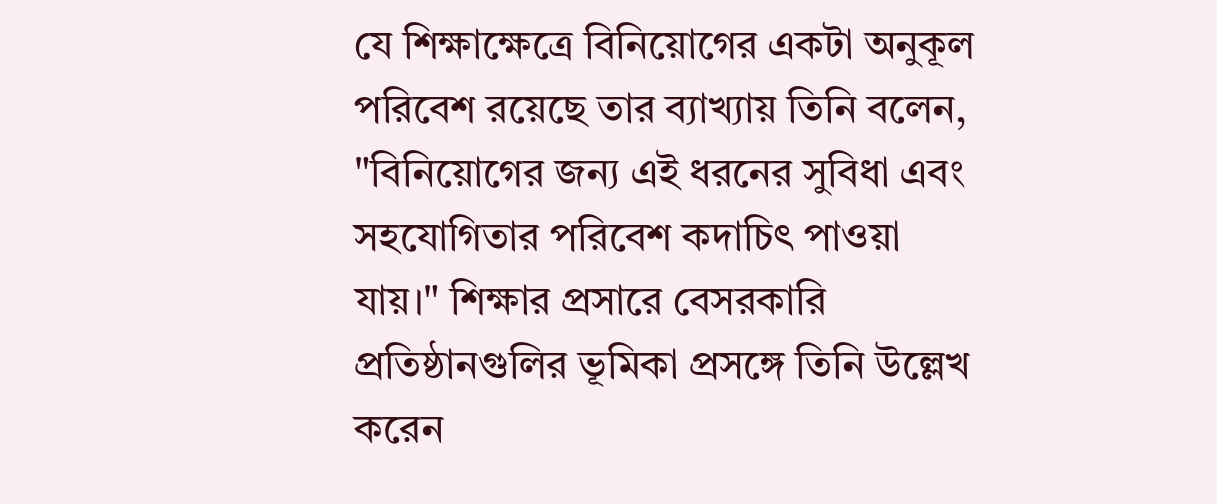যে শিক্ষাক্ষেত্রে বিনিয়োগের একটা অনুকূল পরিবেশ রয়েছে তার ব্যাখ্যায় তিনি বলেন, "বিনিয়োগের জন্য এই ধরনের সুবিধা এবং সহযোগিতার পরিবেশ কদাচিৎ পাওয়া যায়।" শিক্ষার প্রসারে বেসরকারি প্রতিষ্ঠানগুলির ভূমিকা প্রসঙ্গে তিনি উল্লেখ করেন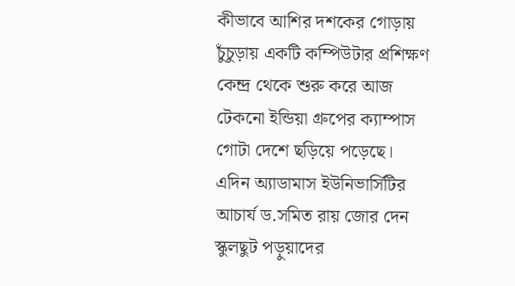কীভাবে আশির দশকের গোড়ায় চুঁচুড়ায় একটি কম্পিউটার প্রশিক্ষণ কেন্দ্র থেকে শুরু করে আজ টেকনো ইন্ডিয়া গ্রুপের ক্যাম্পাস গোটা দেশে ছড়িয়ে পড়েছে।
এদিন অ্যাডামাস ইউনিভার্সিটির আচার্য ড.সমিত রায় জোর দেন স্কুলছুট পড়ুয়াদের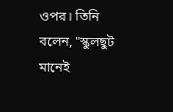ওপর। তিনি বলেন, "স্কুলছুট মানেই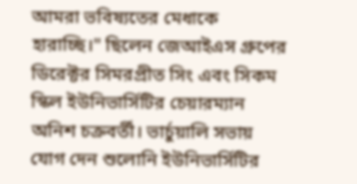আমরা ভবিষ্যতের মেধাকে হারাচ্ছি।" ছিলেন জেআইএস গ্রুপের ডিরেক্টর সিমরপ্রীত সিং এবং সিকম স্কিল ইউনিভার্সিটির চেয়ারম্যান অনিশ চক্রবর্তী। ভার্চুয়ালি সভায় যোগ দেন শুলোনি ইউনিভার্সিটির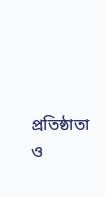প্রতিষ্ঠাতা ও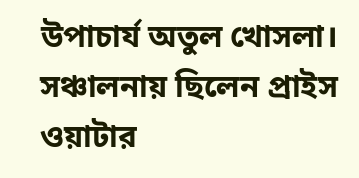উপাচার্য অতুল খোসলা। সঞ্চালনায় ছিলেন প্রাইস ওয়াটার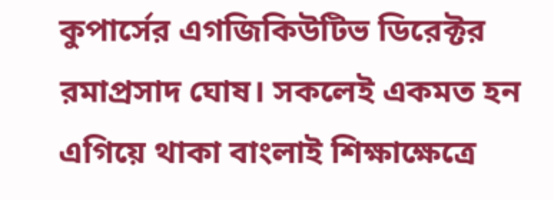কুপার্সের এগজিকিউটিভ ডিরেক্টর রমাপ্রসাদ ঘোষ। সকলেই একমত হন এগিয়ে থাকা বাংলাই শিক্ষাক্ষেত্রে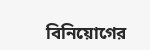বিনিয়োগের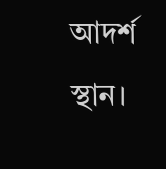আদর্শ স্থান।